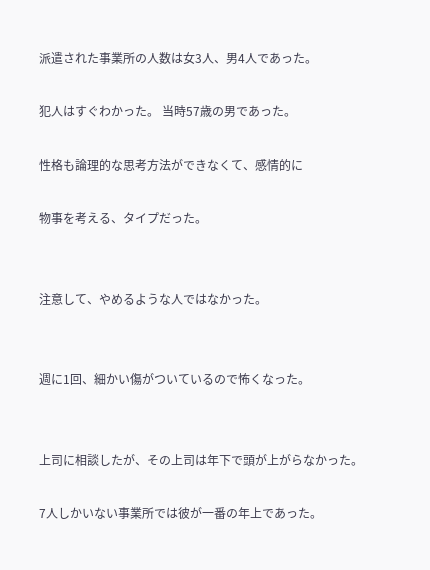派遣された事業所の人数は女3人、男4人であった。

犯人はすぐわかった。 当時57歳の男であった。

性格も論理的な思考方法ができなくて、感情的に

物事を考える、タイプだった。


注意して、やめるような人ではなかった。


週に1回、細かい傷がついているので怖くなった。


上司に相談したが、その上司は年下で頭が上がらなかった。

7人しかいない事業所では彼が一番の年上であった。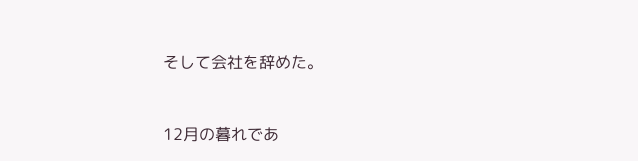そして会社を辞めた。



12月の暮れであ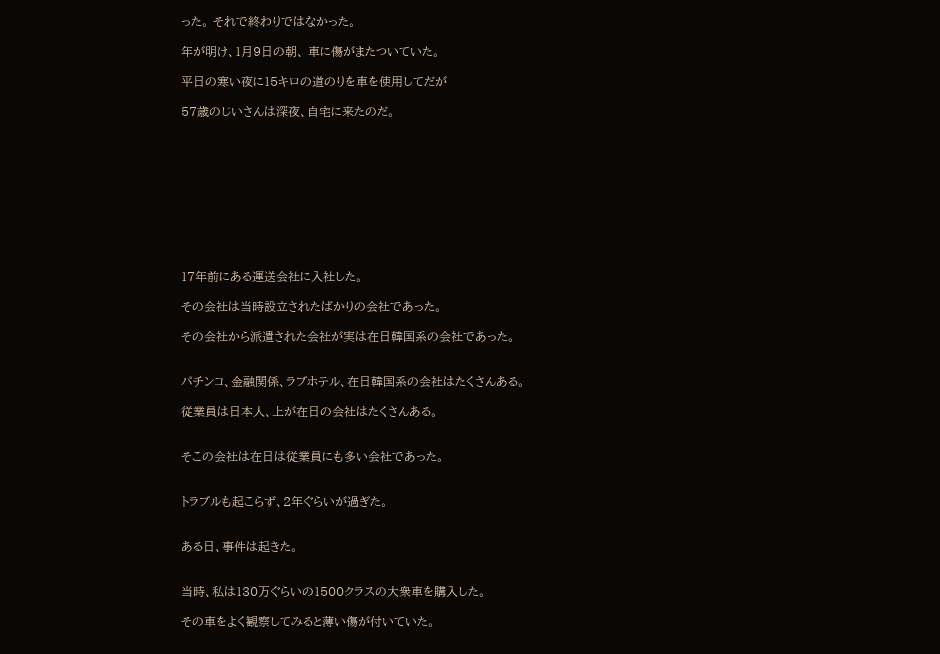った。 それで終わりではなかった。

年が明け、1月9日の朝、 車に傷がまたついていた。

平日の寒い夜に15キロの道のりを車を使用してだが

57歳のじいさんは深夜、自宅に来たのだ。










17年前にある運送会社に入社した。

その会社は当時設立されたばかりの会社であった。

その会社から派遣された会社が実は在日韓国系の会社であった。


パチンコ、金融関係、ラブホテル、在日韓国系の会社はたくさんある。

従業員は日本人、上が在日の会社はたくさんある。


そこの会社は在日は従業員にも多い会社であった。


トラブルも起こらず、2年ぐらいが過ぎた。


ある日、事件は起きた。


当時、私は130万ぐらいの1500クラスの大衆車を購入した。

その車をよく観察してみると薄い傷が付いていた。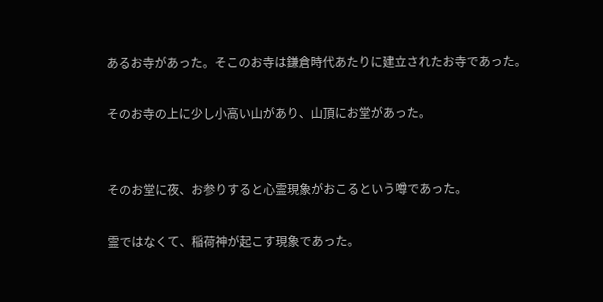あるお寺があった。そこのお寺は鎌倉時代あたりに建立されたお寺であった。

そのお寺の上に少し小高い山があり、山頂にお堂があった。


そのお堂に夜、お参りすると心霊現象がおこるという噂であった。

霊ではなくて、稲荷神が起こす現象であった。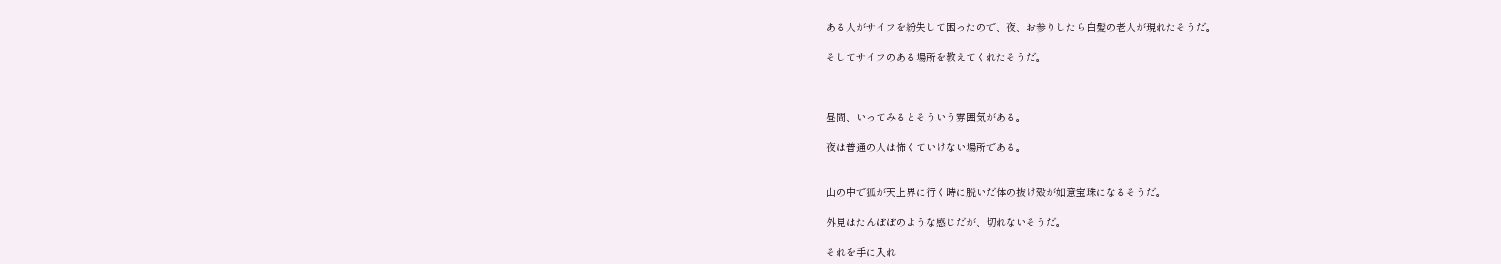ある人がサイフを紛失して困ったので、夜、お参りしたら白髪の老人が現れたそうだ。

そしてサイフのある場所を教えてくれたそうだ。



昼間、いってみるとそういう雰囲気がある。

夜は普通の人は怖くていけない場所である。


山の中で狐が天上界に行く時に脱いだ体の抜け殻が如意宝珠になるそうだ。

外見はたんぽぽのような感じだが、切れないそうだ。

それを手に入れ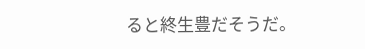ると終生豊だそうだ。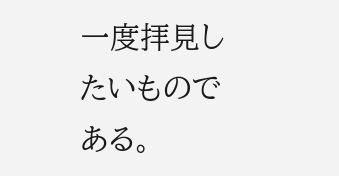一度拝見したいものである。